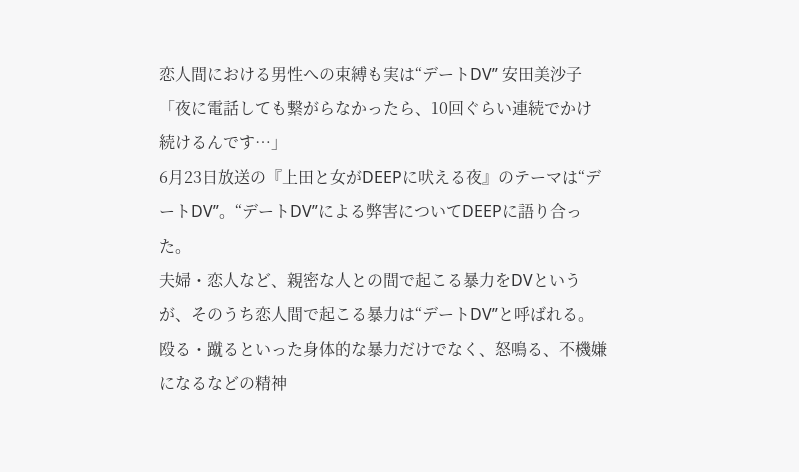恋人間における男性への束縛も実は“デートDV” 安田美沙子「夜に電話しても繋がらなかったら、10回ぐらい連続でかけ続けるんです…」
6月23日放送の『上田と女がDEEPに吠える夜』のテーマは“デートDV”。“デートDV”による弊害についてDEEPに語り合った。
夫婦・恋人など、親密な人との間で起こる暴力をDVというが、そのうち恋人間で起こる暴力は“デートDV”と呼ばれる。殴る・蹴るといった身体的な暴力だけでなく、怒鳴る、不機嫌になるなどの精神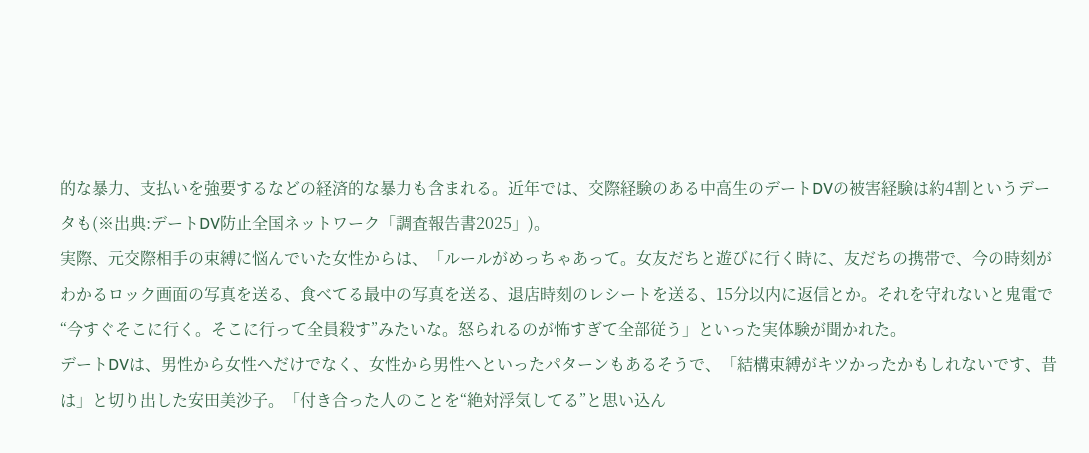的な暴力、支払いを強要するなどの経済的な暴力も含まれる。近年では、交際経験のある中高生のデートDVの被害経験は約4割というデータも(※出典:デートDV防止全国ネットワーク「調査報告書2025」)。
実際、元交際相手の束縛に悩んでいた女性からは、「ルールがめっちゃあって。女友だちと遊びに行く時に、友だちの携帯で、今の時刻がわかるロック画面の写真を送る、食べてる最中の写真を送る、退店時刻のレシートを送る、15分以内に返信とか。それを守れないと鬼電で“今すぐそこに行く。そこに行って全員殺す”みたいな。怒られるのが怖すぎて全部従う」といった実体験が聞かれた。
デートDVは、男性から女性へだけでなく、女性から男性へといったパターンもあるそうで、「結構束縛がキツかったかもしれないです、昔は」と切り出した安田美沙子。「付き合った人のことを“絶対浮気してる”と思い込ん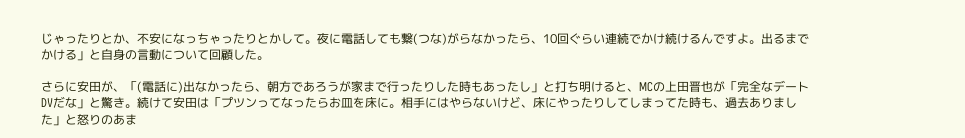じゃったりとか、不安になっちゃったりとかして。夜に電話しても繋(つな)がらなかったら、10回ぐらい連続でかけ続けるんですよ。出るまでかける」と自身の言動について回顧した。

さらに安田が、「(電話に)出なかったら、朝方であろうが家まで行ったりした時もあったし」と打ち明けると、MCの上田晋也が「完全なデートDVだな」と驚き。続けて安田は「プツンってなったらお皿を床に。相手にはやらないけど、床にやったりしてしまってた時も、過去ありました」と怒りのあま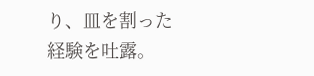り、皿を割った経験を吐露。